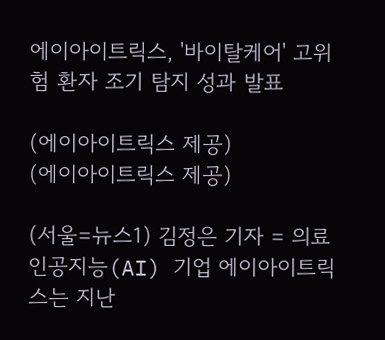에이아이트릭스, '바이탈케어' 고위험 환자 조기 탐지 성과 발표

(에이아이트릭스 제공)
(에이아이트릭스 제공)

(서울=뉴스1) 김정은 기자 = 의료 인공지능(AI) 기업 에이아이트릭스는 지난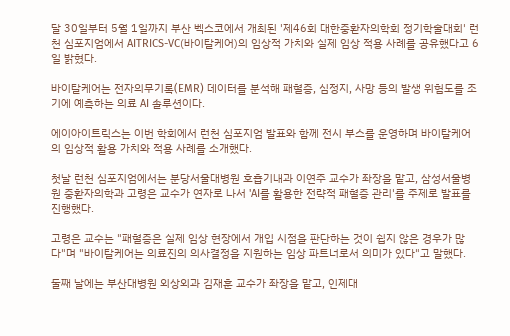달 30일부터 5월 1일까지 부산 벡스코에서 개최된 '제46회 대한중환자의학회 정기학술대회' 런천 심포지엄에서 AITRICS-VC(바이탈케어)의 임상적 가치와 실제 임상 적용 사례를 공유했다고 6일 밝혔다.

바이탈케어는 전자의무기록(EMR) 데이터를 분석해 패혈증, 심정지, 사망 등의 발생 위험도를 조기에 예측하는 의료 AI 솔루션이다.

에이아이트릭스는 이번 학회에서 런천 심포지엄 발표와 함께 전시 부스를 운영하며 바이탈케어의 임상적 활용 가치와 적용 사례를 소개했다.

첫날 런천 심포지엄에서는 분당서울대병원 호흡기내과 이연주 교수가 좌장을 맡고, 삼성서울병원 중환자의학과 고령은 교수가 연자로 나서 'AI를 활용한 전략적 패혈증 관리'를 주제로 발표를 진행했다.

고령은 교수는 "패혈증은 실제 임상 현장에서 개입 시점을 판단하는 것이 쉽지 않은 경우가 많다"며 "바이탈케어는 의료진의 의사결정을 지원하는 임상 파트너로서 의미가 있다"고 말했다.

둘째 날에는 부산대병원 외상외과 김재훈 교수가 좌장을 맡고, 인제대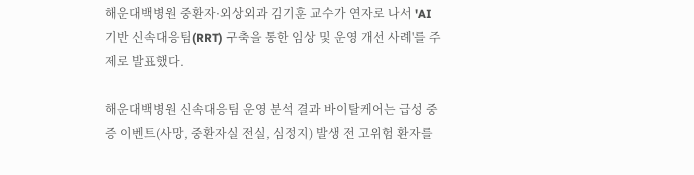해운대백병원 중환자·외상외과 김기훈 교수가 연자로 나서 'AI 기반 신속대응팀(RRT) 구축을 통한 임상 및 운영 개선 사례'를 주제로 발표했다.

해운대백병원 신속대응팀 운영 분석 결과 바이탈케어는 급성 중증 이벤트(사망, 중환자실 전실, 심정지) 발생 전 고위험 환자를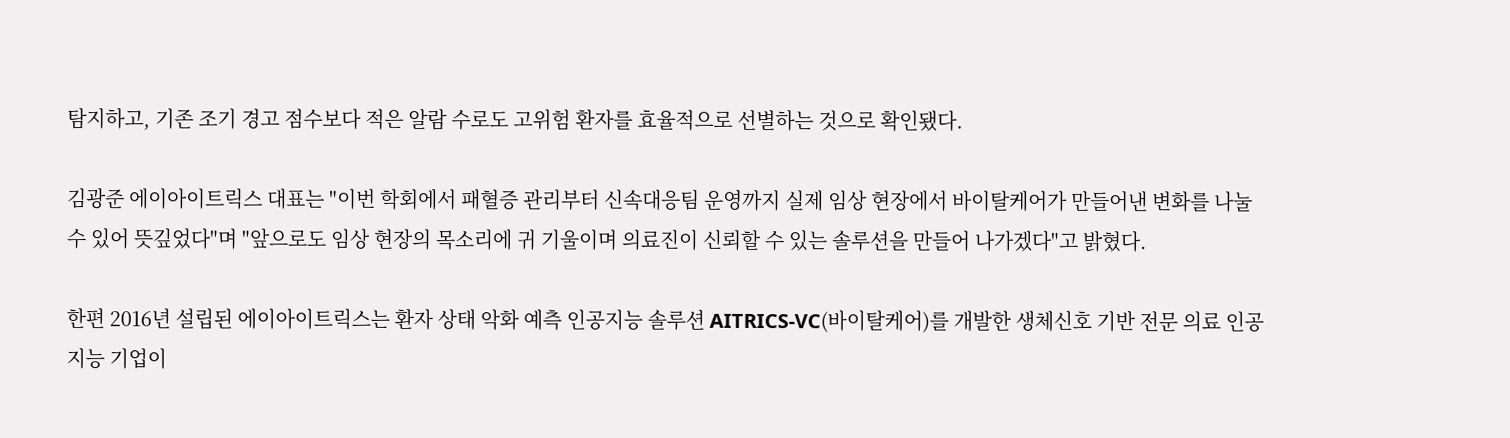탐지하고, 기존 조기 경고 점수보다 적은 알람 수로도 고위험 환자를 효율적으로 선별하는 것으로 확인됐다.

김광준 에이아이트릭스 대표는 "이번 학회에서 패혈증 관리부터 신속대응팀 운영까지 실제 임상 현장에서 바이탈케어가 만들어낸 변화를 나눌 수 있어 뜻깊었다"며 "앞으로도 임상 현장의 목소리에 귀 기울이며 의료진이 신뢰할 수 있는 솔루션을 만들어 나가겠다"고 밝혔다.

한편 2016년 설립된 에이아이트릭스는 환자 상태 악화 예측 인공지능 솔루션 AITRICS-VC(바이탈케어)를 개발한 생체신호 기반 전문 의료 인공지능 기업이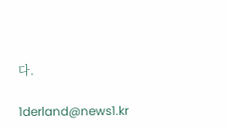다.

1derland@news1.kr